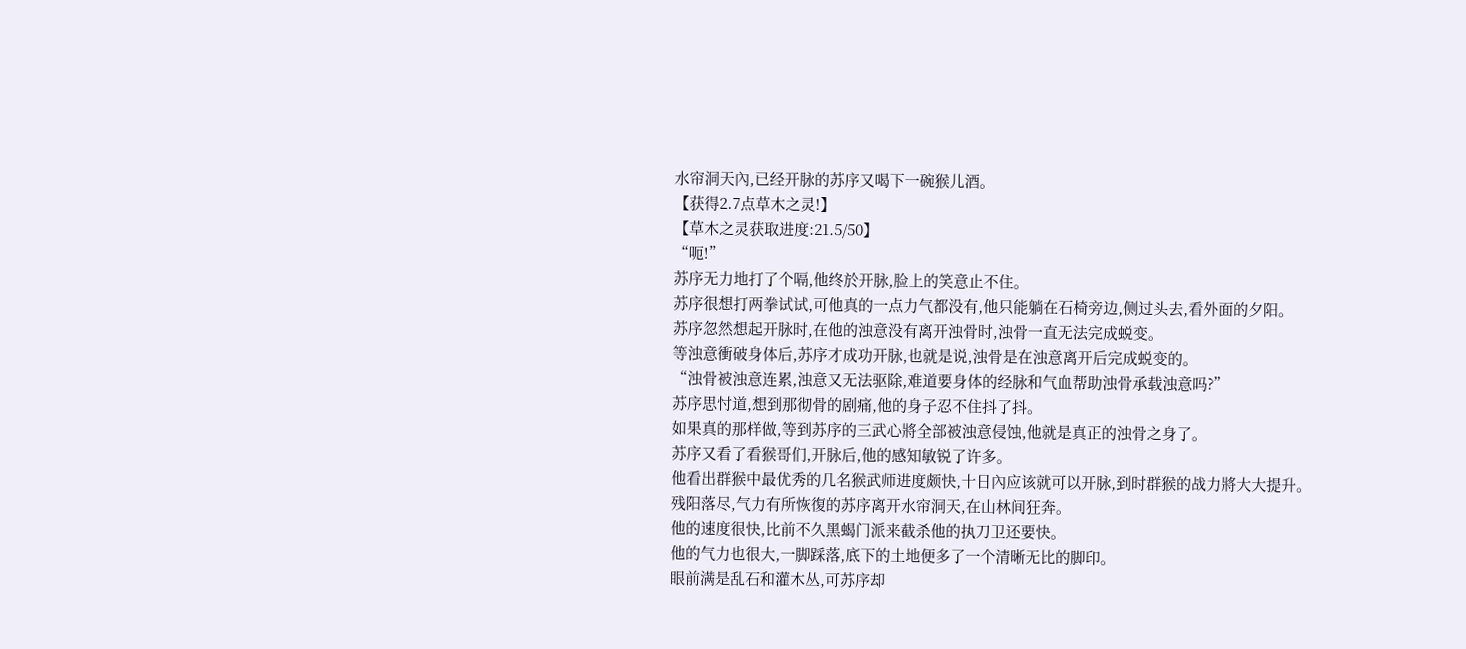水帘洞天內,已经开脉的苏序又喝下一碗猴儿酒。
【获得2.7点草木之灵!】
【草木之灵获取进度:21.5/50】
“呃!”
苏序无力地打了个嗝,他终於开脉,脸上的笑意止不住。
苏序很想打两拳试试,可他真的一点力气都没有,他只能躺在石椅旁边,侧过头去,看外面的夕阳。
苏序忽然想起开脉时,在他的浊意没有离开浊骨时,浊骨一直无法完成蜕变。
等浊意衝破身体后,苏序才成功开脉,也就是说,浊骨是在浊意离开后完成蜕变的。
“浊骨被浊意连累,浊意又无法驱除,难道要身体的经脉和气血帮助浊骨承载浊意吗?”
苏序思忖道,想到那彻骨的剧痛,他的身子忍不住抖了抖。
如果真的那样做,等到苏序的三武心將全部被浊意侵蚀,他就是真正的浊骨之身了。
苏序又看了看猴哥们,开脉后,他的感知敏锐了许多。
他看出群猴中最优秀的几名猴武师进度颇快,十日內应该就可以开脉,到时群猴的战力將大大提升。
残阳落尽,气力有所恢復的苏序离开水帘洞天,在山林间狂奔。
他的速度很快,比前不久黑蝎门派来截杀他的执刀卫还要快。
他的气力也很大,一脚踩落,底下的土地便多了一个清晰无比的脚印。
眼前满是乱石和灌木丛,可苏序却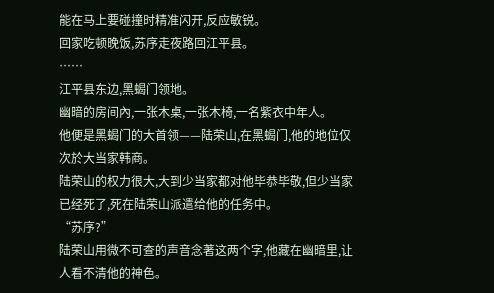能在马上要碰撞时精准闪开,反应敏锐。
回家吃顿晚饭,苏序走夜路回江平县。
……
江平县东边,黑蝎门领地。
幽暗的房间內,一张木桌,一张木椅,一名紫衣中年人。
他便是黑蝎门的大首领——陆荣山,在黑蝎门,他的地位仅次於大当家韩商。
陆荣山的权力很大,大到少当家都对他毕恭毕敬,但少当家已经死了,死在陆荣山派遣给他的任务中。
“苏序?”
陆荣山用微不可查的声音念著这两个字,他藏在幽暗里,让人看不清他的神色。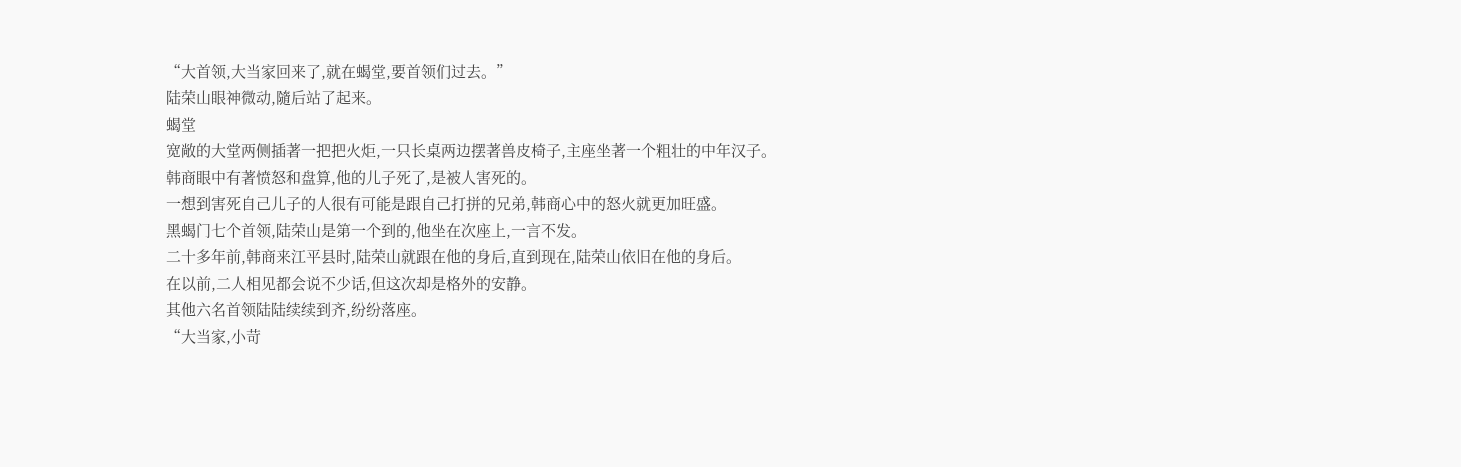“大首领,大当家回来了,就在蝎堂,要首领们过去。”
陆荣山眼神微动,隨后站了起来。
蝎堂
宽敞的大堂两侧插著一把把火炬,一只长桌两边摆著兽皮椅子,主座坐著一个粗壮的中年汉子。
韩商眼中有著愤怒和盘算,他的儿子死了,是被人害死的。
一想到害死自己儿子的人很有可能是跟自己打拼的兄弟,韩商心中的怒火就更加旺盛。
黑蝎门七个首领,陆荣山是第一个到的,他坐在次座上,一言不发。
二十多年前,韩商来江平县时,陆荣山就跟在他的身后,直到现在,陆荣山依旧在他的身后。
在以前,二人相见都会说不少话,但这次却是格外的安静。
其他六名首领陆陆续续到齐,纷纷落座。
“大当家,小苛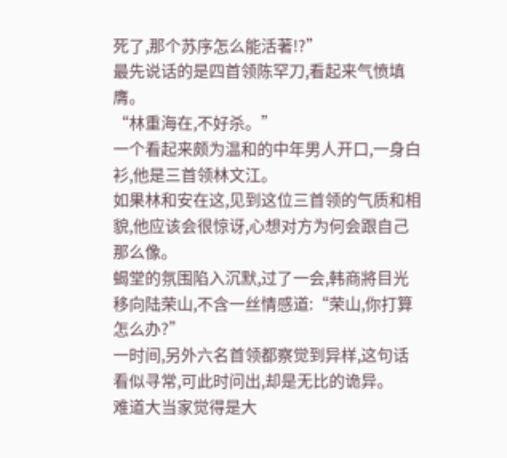死了,那个苏序怎么能活著!?”
最先说话的是四首领陈罕刀,看起来气愤填膺。
“林重海在,不好杀。”
一个看起来颇为温和的中年男人开口,一身白衫,他是三首领林文江。
如果林和安在这,见到这位三首领的气质和相貌,他应该会很惊讶,心想对方为何会跟自己那么像。
蝎堂的氛围陷入沉默,过了一会,韩商將目光移向陆荣山,不含一丝情感道:“荣山,你打算怎么办?”
一时间,另外六名首领都察觉到异样,这句话看似寻常,可此时问出,却是无比的诡异。
难道大当家觉得是大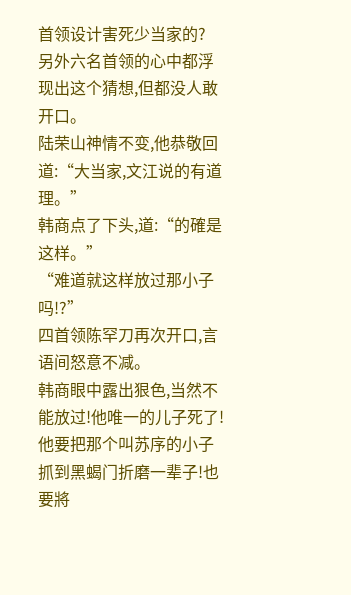首领设计害死少当家的?
另外六名首领的心中都浮现出这个猜想,但都没人敢开口。
陆荣山神情不变,他恭敬回道:“大当家,文江说的有道理。”
韩商点了下头,道:“的確是这样。”
“难道就这样放过那小子吗!?”
四首领陈罕刀再次开口,言语间怒意不减。
韩商眼中露出狠色,当然不能放过!他唯一的儿子死了!
他要把那个叫苏序的小子抓到黑蝎门折磨一辈子!也要將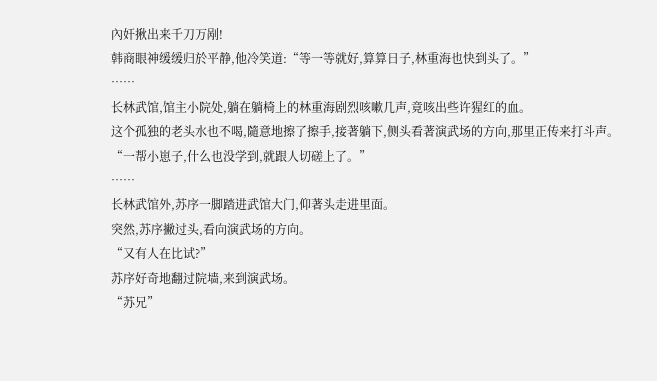內奸揪出来千刀万剐!
韩商眼神缓缓归於平静,他冷笑道:“等一等就好,算算日子,林重海也快到头了。”
……
长林武馆,馆主小院处,躺在躺椅上的林重海剧烈咳嗽几声,竟咳出些许猩红的血。
这个孤独的老头水也不喝,隨意地擦了擦手,接著躺下,侧头看著演武场的方向,那里正传来打斗声。
“一帮小崽子,什么也没学到,就跟人切磋上了。”
……
长林武馆外,苏序一脚踏进武馆大门,仰著头走进里面。
突然,苏序撇过头,看向演武场的方向。
“又有人在比试?”
苏序好奇地翻过院墙,来到演武场。
“苏兄”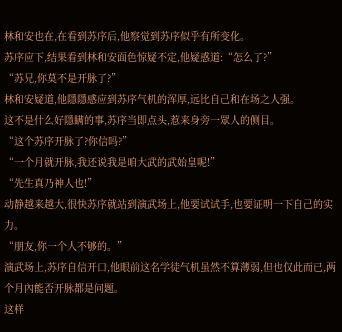林和安也在,在看到苏序后,他察觉到苏序似乎有所变化。
苏序应下,结果看到林和安面色惊疑不定,他疑惑道:“怎么了?”
“苏兄,你莫不是开脉了?”
林和安疑道,他隱隱感应到苏序气机的浑厚,远比自己和在场之人强。
这不是什么好隱瞒的事,苏序当即点头,惹来身旁一眾人的侧目。
“这个苏序开脉了?你信吗?”
“一个月就开脉,我还说我是咱大武的武始皇呢!”
“先生真乃神人也!”
动静越来越大,很快苏序就站到演武场上,他要试试手,也要证明一下自己的实力。
“朋友,你一个人不够的。”
演武场上,苏序自信开口,他眼前这名学徒气机虽然不算薄弱,但也仅此而已,两个月內能否开脉都是问题。
这样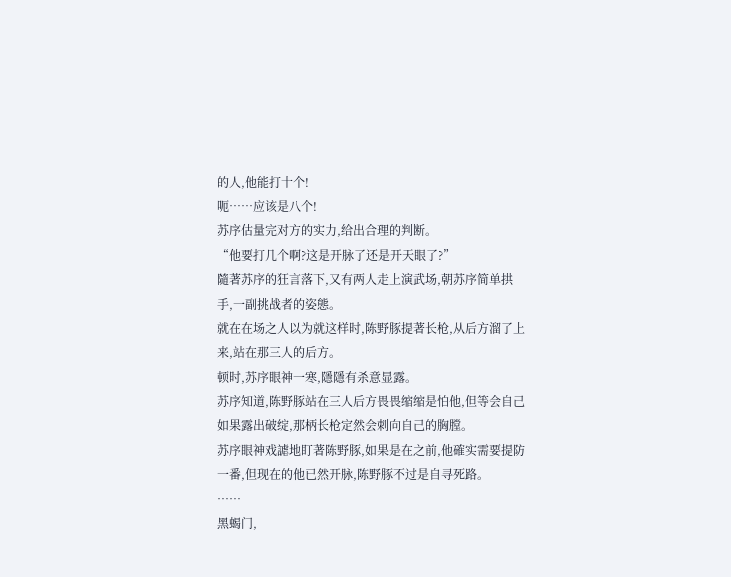的人,他能打十个!
呃……应该是八个!
苏序估量完对方的实力,给出合理的判断。
“他要打几个啊?这是开脉了还是开天眼了?”
隨著苏序的狂言落下,又有两人走上演武场,朝苏序简单拱手,一副挑战者的姿態。
就在在场之人以为就这样时,陈野豚提著长枪,从后方溜了上来,站在那三人的后方。
顿时,苏序眼神一寒,隱隱有杀意显露。
苏序知道,陈野豚站在三人后方畏畏缩缩是怕他,但等会自己如果露出破绽,那柄长枪定然会刺向自己的胸膛。
苏序眼神戏謔地盯著陈野豚,如果是在之前,他確实需要提防一番,但现在的他已然开脉,陈野豚不过是自寻死路。
……
黑蝎门,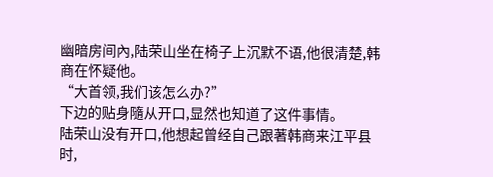幽暗房间內,陆荣山坐在椅子上沉默不语,他很清楚,韩商在怀疑他。
“大首领,我们该怎么办?”
下边的贴身隨从开口,显然也知道了这件事情。
陆荣山没有开口,他想起曾经自己跟著韩商来江平县时,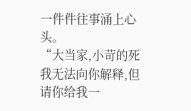一件件往事涌上心头。
“大当家,小苛的死我无法向你解释,但请你给我一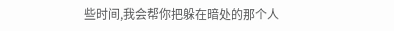些时间,我会帮你把躲在暗处的那个人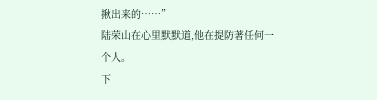揪出来的……”
陆荣山在心里默默道,他在提防著任何一个人。
下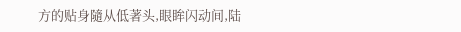方的贴身隨从低著头,眼眸闪动间,陆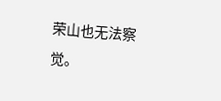荣山也无法察觉。